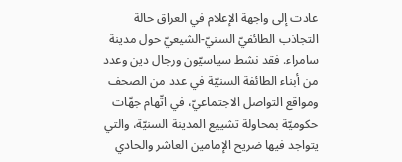عادت إلى واجهة الإعلام في العراق حالة التجاذب الطائفيّ السنيّ-الشيعيّ حول مدينة سامراء. فقد نشط سياسيّون ورجال دين وعدد من أبناء الطائفة السنيّة في عدد من الصحف ومواقع التواصل الاجتماعيّ، في اتّهام جهّات حكوميّة بمحاولة تشييع المدينة السنيّة، والتي يتواجد فيها ضريح الإمامين العاشر والحادي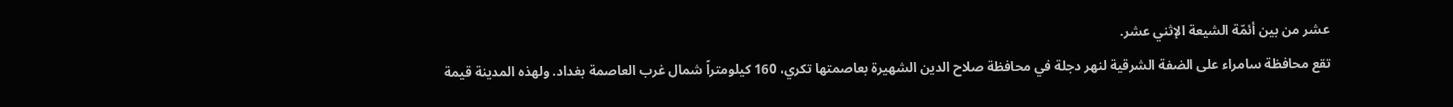عشر من بين أئمّة الشيعة الإثني عشر.
تقع محافظة سامراء على الضفة الشرقية لنهر دجلة في محافظة صلاح الدين الشهيرة بعاصمتها تكري، 160 كيلومتراً شمال غرب العاصمة بغداد. ولهذه المدينة قيمة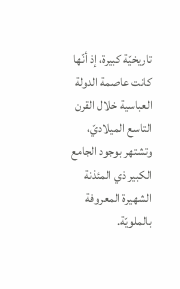تاريخيّة كبيرة، إذ أنّها كانت عاصمة الدولة العباسية خلال القرن التاسع الميلاديّ، وتشتهر بوجود الجامع الكبير ذي المئذنة الشهيرة المعروفة بالملويّة.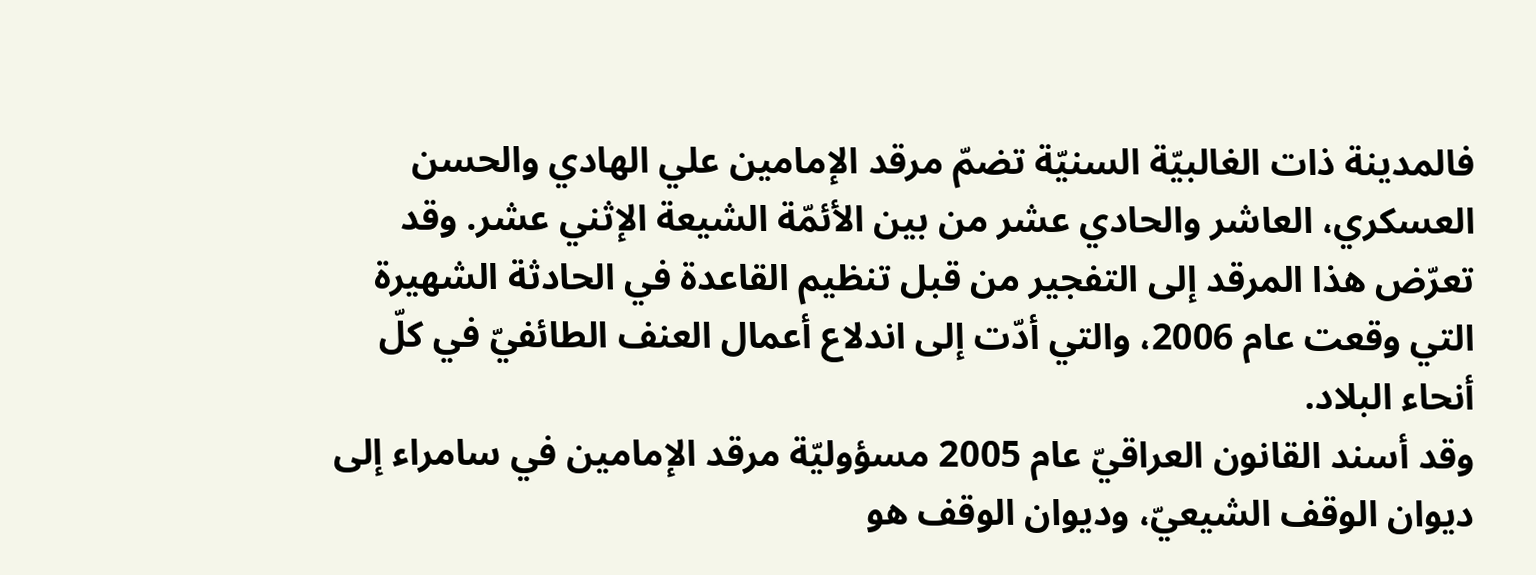فالمدينة ذات الغالبيّة السنيّة تضمّ مرقد الإمامين علي الهادي والحسن العسكري، العاشر والحادي عشر من بين الأئمّة الشيعة الإثني عشر. وقد تعرّض هذا المرقد إلى التفجير من قبل تنظيم القاعدة في الحادثة الشهيرة التي وقعت عام 2006، والتي أدّت إلى اندلاع أعمال العنف الطائفيّ في كلّ أنحاء البلاد.
وقد أسند القانون العراقيّ عام 2005 مسؤوليّة مرقد الإمامين في سامراء إلى ديوان الوقف الشيعيّ، وديوان الوقف هو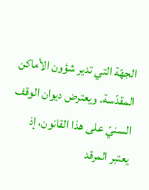الجهّة التي تدير شؤون الأماكن المقدّسة. ويعترض ديوان الوقف السنيّ على هذا القانون، إذ يعتبر المرقد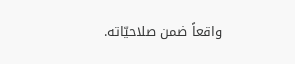واقعاً ضمن صلاحيّاته.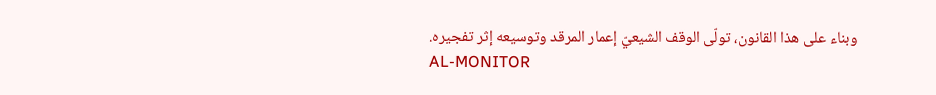وبناء على هذا القانون، تولّى الوقف الشيعيّ إعمار المرقد وتوسيعه إثر تفجيره.
AL-MONITOR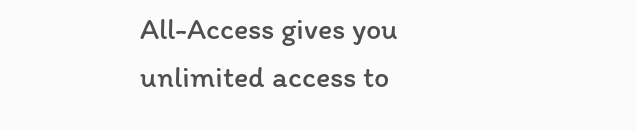All-Access gives you unlimited access to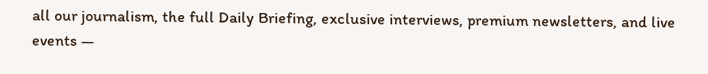all our journalism, the full Daily Briefing, exclusive interviews, premium newsletters, and live events —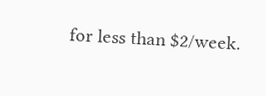for less than $2/week.